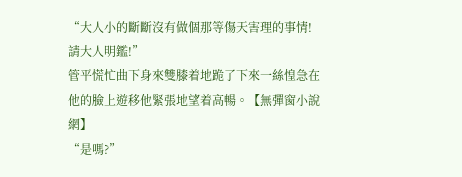“大人小的斷斷沒有做個那等傷天害理的事情!請大人明鑑!”
管平慌忙曲下身來雙膝着地跪了下來一絲惶急在他的臉上遊移他緊張地望着高暢。【無彈窗小說網】
“是嗎?”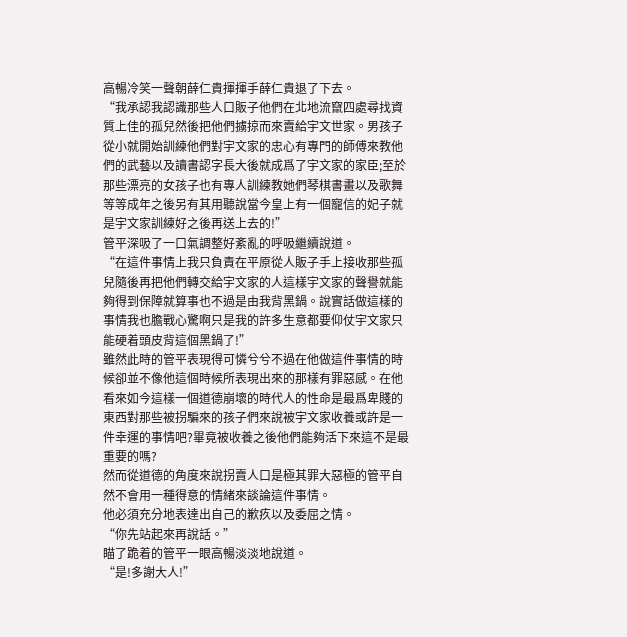高暢冷笑一聲朝薛仁貴揮揮手薛仁貴退了下去。
“我承認我認識那些人口販子他們在北地流竄四處尋找資質上佳的孤兒然後把他們擄掠而來賣給宇文世家。男孩子從小就開始訓練他們對宇文家的忠心有專門的師傅來教他們的武藝以及讀書認字長大後就成爲了宇文家的家臣;至於那些漂亮的女孩子也有專人訓練教她們琴棋書畫以及歌舞等等成年之後另有其用聽說當今皇上有一個寵信的妃子就是宇文家訓練好之後再送上去的!”
管平深吸了一口氣調整好紊亂的呼吸繼續說道。
“在這件事情上我只負責在平原從人販子手上接收那些孤兒隨後再把他們轉交給宇文家的人這樣宇文家的聲譽就能夠得到保障就算事也不過是由我背黑鍋。說實話做這樣的事情我也膽戰心驚啊只是我的許多生意都要仰仗宇文家只能硬着頭皮背這個黑鍋了!”
雖然此時的管平表現得可憐兮兮不過在他做這件事情的時候卻並不像他這個時候所表現出來的那樣有罪惡感。在他看來如今這樣一個道德崩壞的時代人的性命是最爲卑賤的東西對那些被拐騙來的孩子們來說被宇文家收養或許是一件幸運的事情吧?畢竟被收養之後他們能夠活下來這不是最重要的嗎?
然而從道德的角度來說拐賣人口是極其罪大惡極的管平自然不會用一種得意的情緒來談論這件事情。
他必須充分地表達出自己的歉疚以及委屈之情。
“你先站起來再說話。”
瞄了跪着的管平一眼高暢淡淡地說道。
“是!多謝大人!”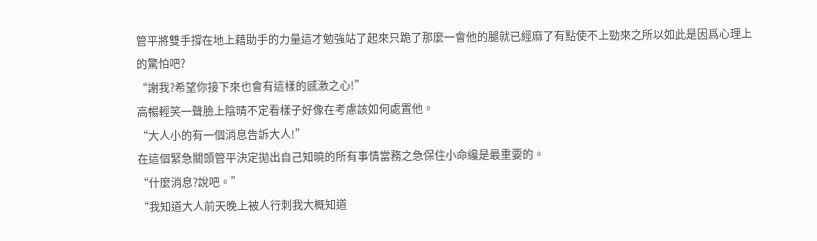管平將雙手撐在地上藉助手的力量這才勉強站了起來只跪了那麼一會他的腿就已經麻了有點使不上勁來之所以如此是因爲心理上的驚怕吧?
“謝我?希望你接下來也會有這樣的感激之心!”
高暢輕笑一聲臉上陰晴不定看樣子好像在考慮該如何處置他。
“大人小的有一個消息告訴大人!”
在這個緊急關頭管平決定拋出自己知曉的所有事情當務之急保住小命纔是最重要的。
“什麼消息?說吧。”
“我知道大人前天晚上被人行刺我大概知道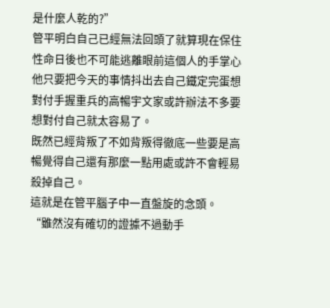是什麼人乾的?”
管平明白自己已經無法回頭了就算現在保住性命日後也不可能逃離眼前這個人的手掌心他只要把今天的事情抖出去自己鐵定完蛋想對付手握重兵的高暢宇文家或許辦法不多要想對付自己就太容易了。
既然已經背叛了不如背叛得徹底一些要是高暢覺得自己還有那麼一點用處或許不會輕易殺掉自己。
這就是在管平腦子中一直盤旋的念頭。
“雖然沒有確切的證據不過動手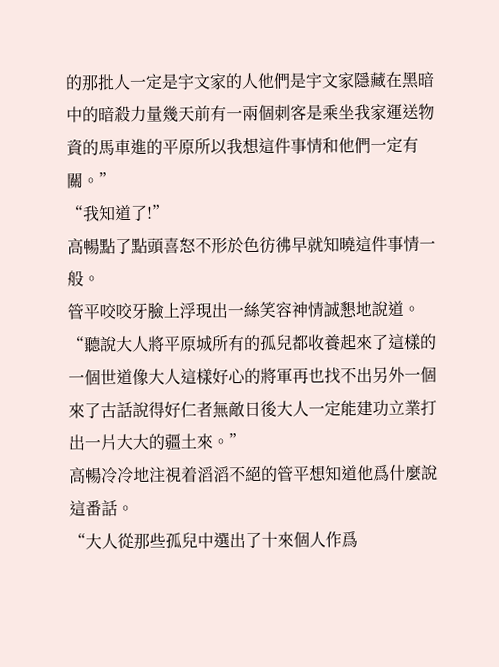的那批人一定是宇文家的人他們是宇文家隱藏在黑暗中的暗殺力量幾天前有一兩個刺客是乘坐我家運送物資的馬車進的平原所以我想這件事情和他們一定有關。”
“我知道了!”
高暢點了點頭喜怒不形於色彷彿早就知曉這件事情一般。
管平咬咬牙臉上浮現出一絲笑容神情誠懇地說道。
“聽說大人將平原城所有的孤兒都收養起來了這樣的一個世道像大人這樣好心的將軍再也找不出另外一個來了古話說得好仁者無敵日後大人一定能建功立業打出一片大大的疆土來。”
高暢冷冷地注視着滔滔不絕的管平想知道他爲什麼說這番話。
“大人從那些孤兒中選出了十來個人作爲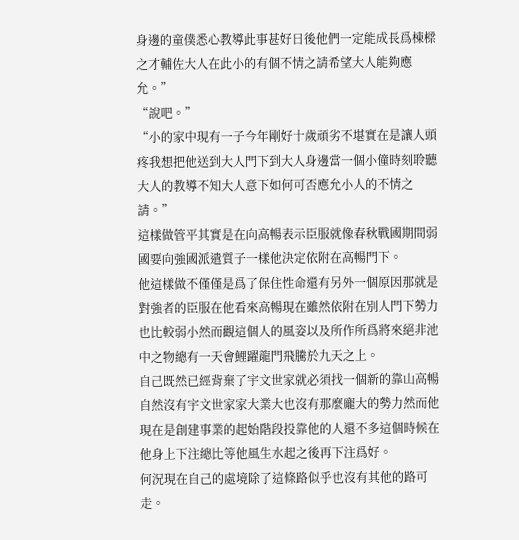身邊的童僕悉心教導此事甚好日後他們一定能成長爲棟樑之才輔佐大人在此小的有個不情之請希望大人能夠應允。”
“說吧。”
“小的家中現有一子今年剛好十歲頑劣不堪實在是讓人頭疼我想把他送到大人門下到大人身邊當一個小僮時刻聆聽大人的教導不知大人意下如何可否應允小人的不情之請。”
這樣做管平其實是在向高暢表示臣服就像春秋戰國期間弱國要向強國派遣質子一樣他決定依附在高暢門下。
他這樣做不僅僅是爲了保住性命還有另外一個原因那就是對強者的臣服在他看來高暢現在雖然依附在別人門下勢力也比較弱小然而觀這個人的風姿以及所作所爲將來絕非池中之物總有一天會鯉躍龍門飛騰於九天之上。
自己既然已經背棄了宇文世家就必須找一個新的靠山高暢自然沒有宇文世家家大業大也沒有那麼龐大的勢力然而他現在是創建事業的起始階段投靠他的人還不多這個時候在他身上下注總比等他風生水起之後再下注爲好。
何況現在自己的處境除了這條路似乎也沒有其他的路可走。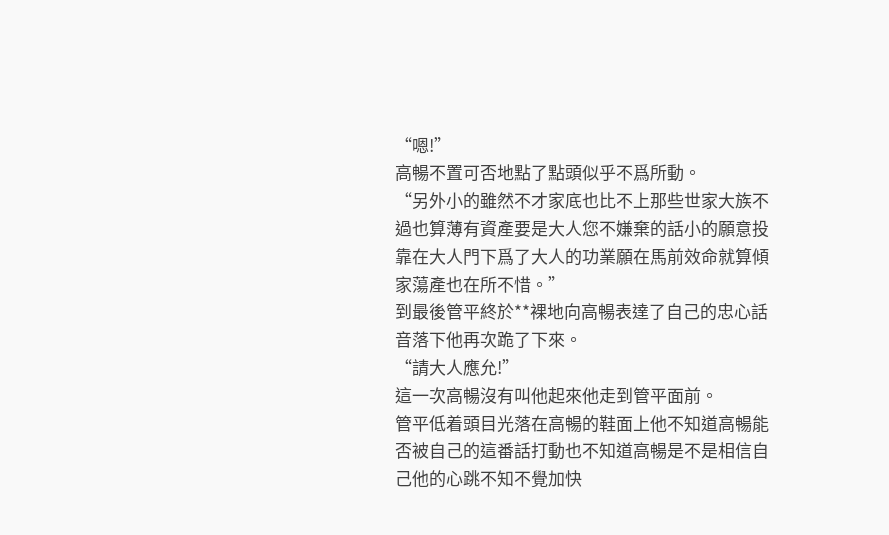“嗯!”
高暢不置可否地點了點頭似乎不爲所動。
“另外小的雖然不才家底也比不上那些世家大族不過也算薄有資產要是大人您不嫌棄的話小的願意投靠在大人門下爲了大人的功業願在馬前效命就算傾家蕩產也在所不惜。”
到最後管平終於**裸地向高暢表達了自己的忠心話音落下他再次跪了下來。
“請大人應允!”
這一次高暢沒有叫他起來他走到管平面前。
管平低着頭目光落在高暢的鞋面上他不知道高暢能否被自己的這番話打動也不知道高暢是不是相信自己他的心跳不知不覺加快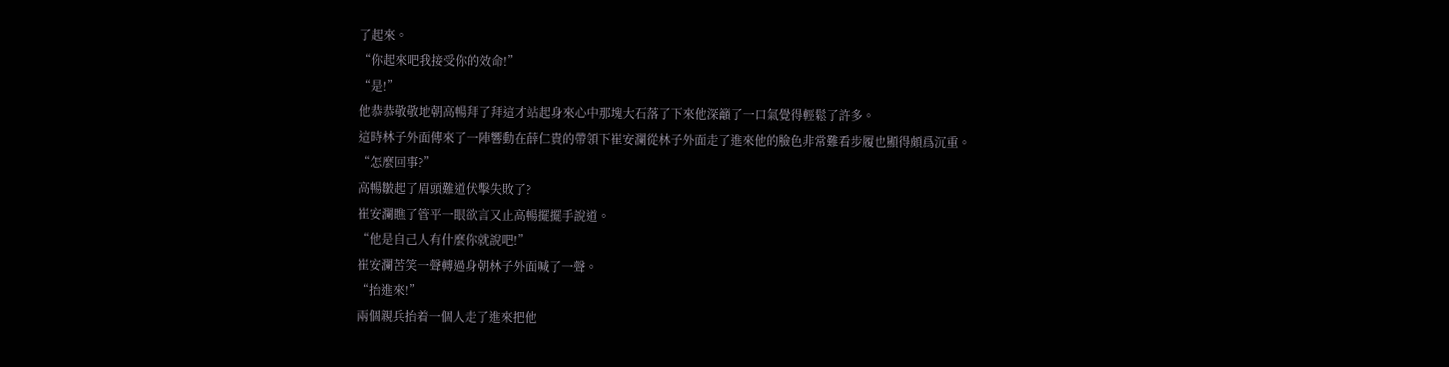了起來。
“你起來吧我接受你的效命!”
“是!”
他恭恭敬敬地朝高暢拜了拜這才站起身來心中那塊大石落了下來他深籲了一口氣覺得輕鬆了許多。
這時林子外面傳來了一陣響動在薛仁貴的帶領下崔安瀾從林子外面走了進來他的臉色非常難看步履也顯得頗爲沉重。
“怎麼回事?”
高暢皺起了眉頭難道伏擊失敗了?
崔安瀾瞧了管平一眼欲言又止高暢擺擺手說道。
“他是自己人有什麼你就說吧!”
崔安瀾苦笑一聲轉過身朝林子外面喊了一聲。
“抬進來!”
兩個親兵抬着一個人走了進來把他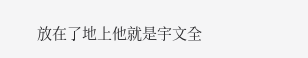放在了地上他就是宇文全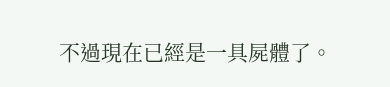不過現在已經是一具屍體了。